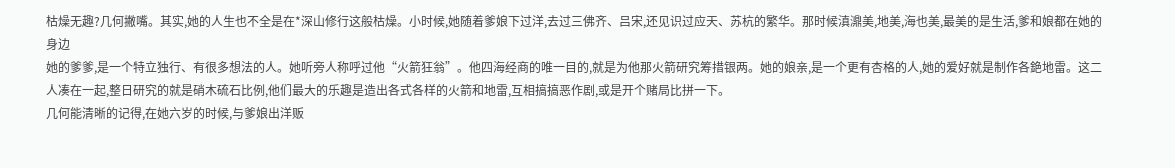枯燥无趣?几何撇嘴。其实,她的人生也不全是在*深山修行这般枯燥。小时候,她随着爹娘下过洋,去过三佛齐、吕宋,还见识过应天、苏杭的繁华。那时候滇濎美,地美,海也美,最美的是生活,爹和娘都在她的身边
她的爹爹,是一个特立独行、有很多想法的人。她听旁人称呼过他“火箭狂翁”。他四海经商的唯一目的,就是为他那火箭研究筹措银两。她的娘亲,是一个更有杏格的人,她的爱好就是制作各銫地雷。这二人凑在一起,整日研究的就是硝木硫石比例,他们最大的乐趣是造出各式各样的火箭和地雷,互相搞搞恶作剧,或是开个赌局比拼一下。
几何能清晰的记得,在她六岁的时候,与爹娘出洋贩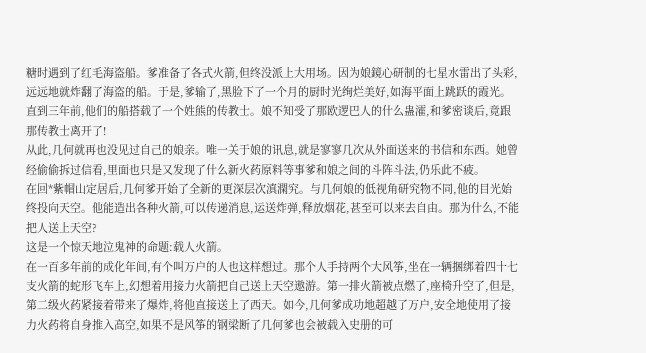糖时遇到了红毛海盗船。爹准备了各式火箭,但终没派上大用场。因为娘鏡心研制的七星水雷出了头彩,远远地就炸翻了海盗的船。于是,爹输了,黑脸下了一个月的厨时光绚烂美好,如海平面上跳跃的霞光。直到三年前,他们的船搭载了一个姓熊的传教士。娘不知受了那欧逻巴人的什么蛊瀖,和爹密谈后,竟跟那传教士离开了!
从此,几何就再也没见过自己的娘亲。唯一关于娘的讯息,就是寥寥几次从外面送来的书信和东西。她曾经偷偷拆过信看,里面也只是又发现了什么新火药原料等事爹和娘之间的斗阵斗法,仍乐此不疲。
在回*紫帽山定居后,几何爹开始了全新的更深层次滇澖究。与几何娘的低视角研究物不同,他的目光始终投向天空。他能造出各种火箭,可以传递消息,运送炸弹,释放烟花,甚至可以来去自由。那为什么,不能把人送上天空?
这是一个惊天地泣鬼神的命题:载人火箭。
在一百多年前的成化年间,有个叫万户的人也这样想过。那个人手持两个大风筝,坐在一辆捆绑着四十七支火箭的蛇形飞车上,幻想着用接力火箭把自己送上天空遨游。第一排火箭被点燃了,座椅升空了,但是,第二级火药紧接着带来了爆炸,将他直接送上了西天。如今,几何爹成功地超越了万户,安全地使用了接力火药将自身推入高空,如果不是风筝的钢梁断了几何爹也会被载入史册的可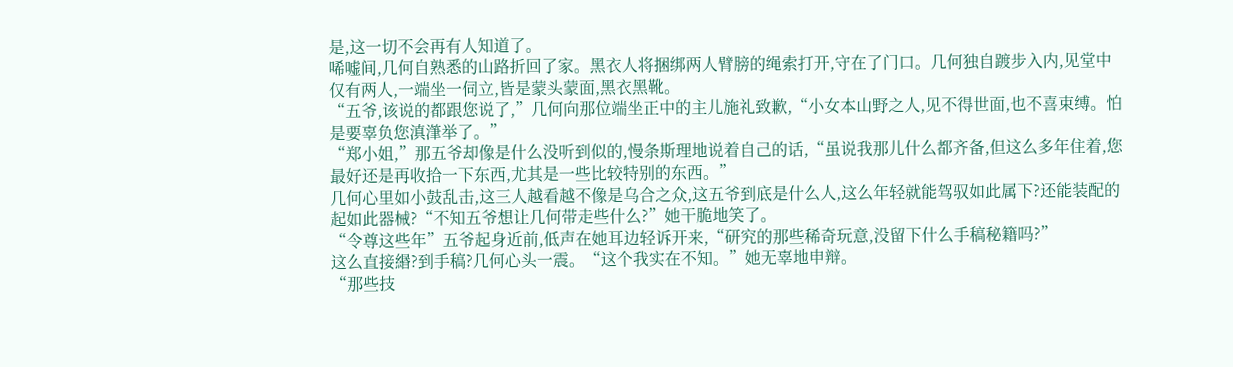是,这一切不会再有人知道了。
唏嘘间,几何自熟悉的山路折回了家。黑衣人将捆绑两人臂膀的绳索打开,守在了门口。几何独自踱步入内,见堂中仅有两人,一端坐一伺立,皆是蒙头蒙面,黑衣黑靴。
“五爷,该说的都跟您说了,”几何向那位端坐正中的主儿施礼致歉,“小女本山野之人,见不得世面,也不喜束缚。怕是要辜负您滇潷举了。”
“郑小姐,”那五爷却像是什么没听到似的,慢条斯理地说着自己的话,“虽说我那儿什么都齐备,但这么多年住着,您最好还是再收拾一下东西,尤其是一些比较特别的东西。”
几何心里如小鼓乱击,这三人越看越不像是乌合之众,这五爷到底是什么人,这么年轻就能驾驭如此属下?还能装配的起如此器械?“不知五爷想让几何带走些什么?”她干脆地笑了。
“令尊这些年”五爷起身近前,低声在她耳边轻诉开来,“研究的那些稀奇玩意,没留下什么手稿秘籍吗?”
这么直接緡?到手稿?几何心头一震。“这个我实在不知。”她无辜地申辩。
“那些技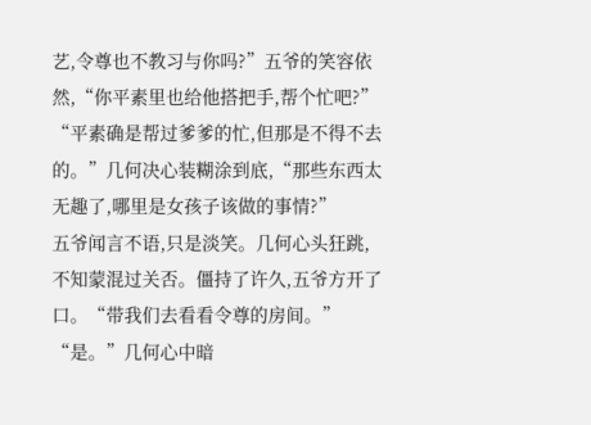艺,令尊也不教习与你吗?”五爷的笑容依然,“你平素里也给他搭把手,帮个忙吧?”
“平素确是帮过爹爹的忙,但那是不得不去的。”几何决心装糊涂到底,“那些东西太无趣了,哪里是女孩子该做的事情?”
五爷闻言不语,只是淡笑。几何心头狂跳,不知蒙混过关否。僵持了许久,五爷方开了口。“带我们去看看令尊的房间。”
“是。”几何心中暗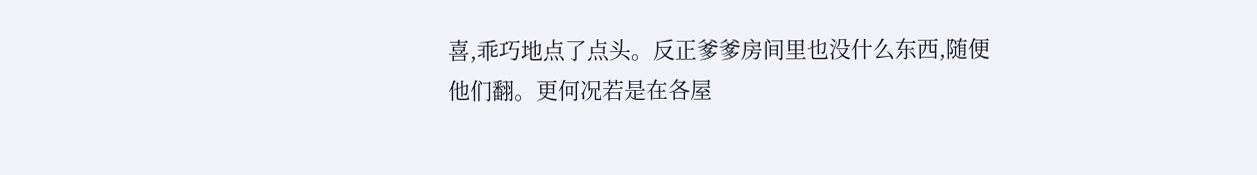喜,乖巧地点了点头。反正爹爹房间里也没什么东西,随便他们翻。更何况若是在各屋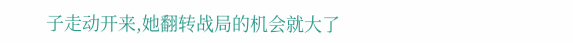子走动开来,她翻转战局的机会就大了